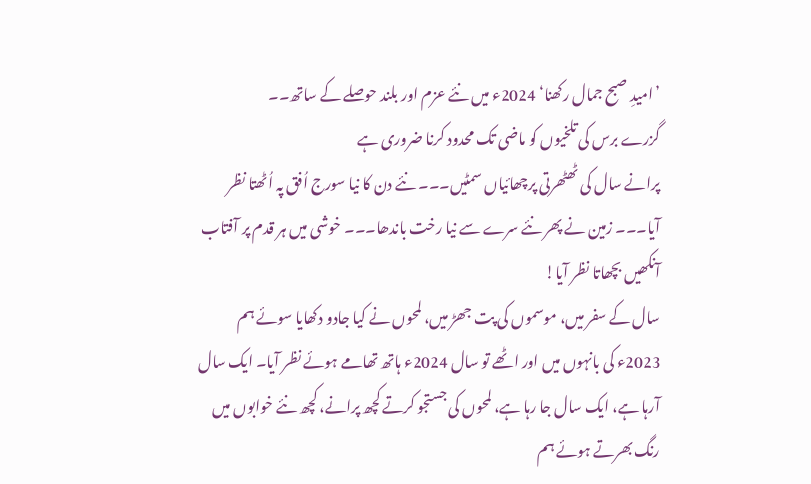’امیدِ صبح جمال رکھنا‘ 2024ء میں نئے عزم اور بلند حوصلے کے ساتھ۔۔
گزرے برس کی تلخیوں کو ماضی تک محدود کرنا ضروری ہے
پرانے سال کی ٹھٹھرتی پرچھائیاں سمٹیں۔۔۔ نئے دن کا نیا سورج اُفق پہ اُٹھتا نظر آیا۔۔۔ زمین نے پھر نئے سرے سے نیا رخت باندھا۔۔۔ خوشی میں ہر قدم پر آفتاب آنکھیں بچھاتا نظر آیا!
سال کے سفر میں، موسموں کی پت جھڑ میں، لمحوں نے کیا جادو دکھایا سوئے ہم 2023ء کی بانہوں میں اور اٹھے تو سال 2024ء ہاتھ تھامے ہوئے نظر آیا۔ ایک سال آرہا ہے، ایک سال جا رہا ہے، لمحوں کی جستجو کرتے کچھ پرانے، کچھ نئے خوابوں میں رنگ بھرتے ہوئے ہم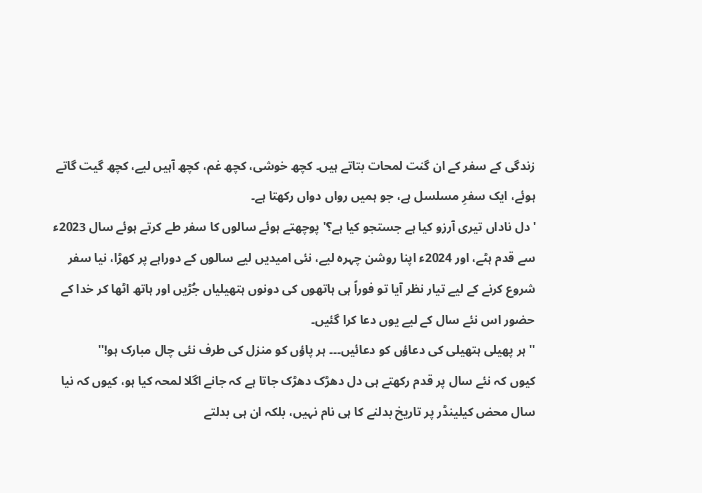زندگی کے سفر کے ان گنت لمحات بتاتے ہیں۔ کچھ خوشی، کچھ غم، کچھ آہیں لیے، کچھ گیت گاتے ہوئے، ایک سفرِ مسلسل ہے، جو ہمیں رواں دواں رکھتا ہے۔
'دل ناداں تیری آرزو کیا ہے جستجو کیا ہے؟' پوچھتے ہوئے سالوں کا سفر طے کرتے ہوئے سال 2023ء سے قدم ہٹے، اور 2024ء اپنا روشن چہرہ لیے، نئی امیدیں لیے سالوں کے دوراہے پر کھڑا، نیا سفر شروع کرنے کے لیے تیار نظر آیا تو فوراً ہی ہاتھوں کی دونوں ہتھیلیاں جُڑیں اور ہاتھ اٹھا کر خدا کے حضور اس نئے سال کے لیے یوں دعا کرا گئیں۔
''ہر پھیلی ہتھیلی کی دعاؤں کو دعائیں۔۔۔ ہر پاؤں کو منزل کی طرف نئی چال مبارک ہو!''
کیوں کہ نئے سال پر قدم رکھتے ہی دل دھڑک دھڑک جاتا ہے کہ جانے اگلا لمحہ کیا ہو، کیوں کہ نیا سال محض کیلینڈر پر تاریخ بدلنے کا ہی نام نہیں، بلکہ ان ہی بدلتے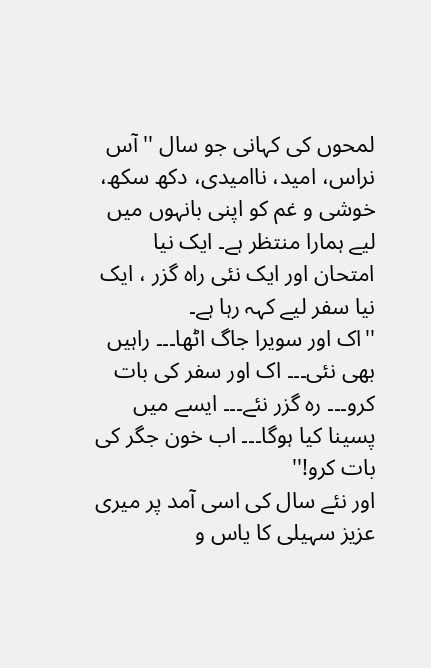لمحوں کی کہانی جو سال '' آس نراس، امید، ناامیدی، دکھ سکھ، خوشی و غم کو اپنی بانہوں میں لیے ہمارا منتظر ہے۔ ایک نیا امتحان اور ایک نئی راہ گزر ، ایک نیا سفر لیے کہہ رہا ہے۔
''اک اور سویرا جاگ اٹھا۔۔۔ راہیں بھی نئی۔۔۔ اک اور سفر کی بات کرو۔۔۔ رہ گزر نئے۔۔۔ ایسے میں پسینا کیا ہوگا۔۔۔ اب خون جگر کی بات کرو!''
اور نئے سال کی اسی آمد پر میری عزیز سہیلی کا یاس و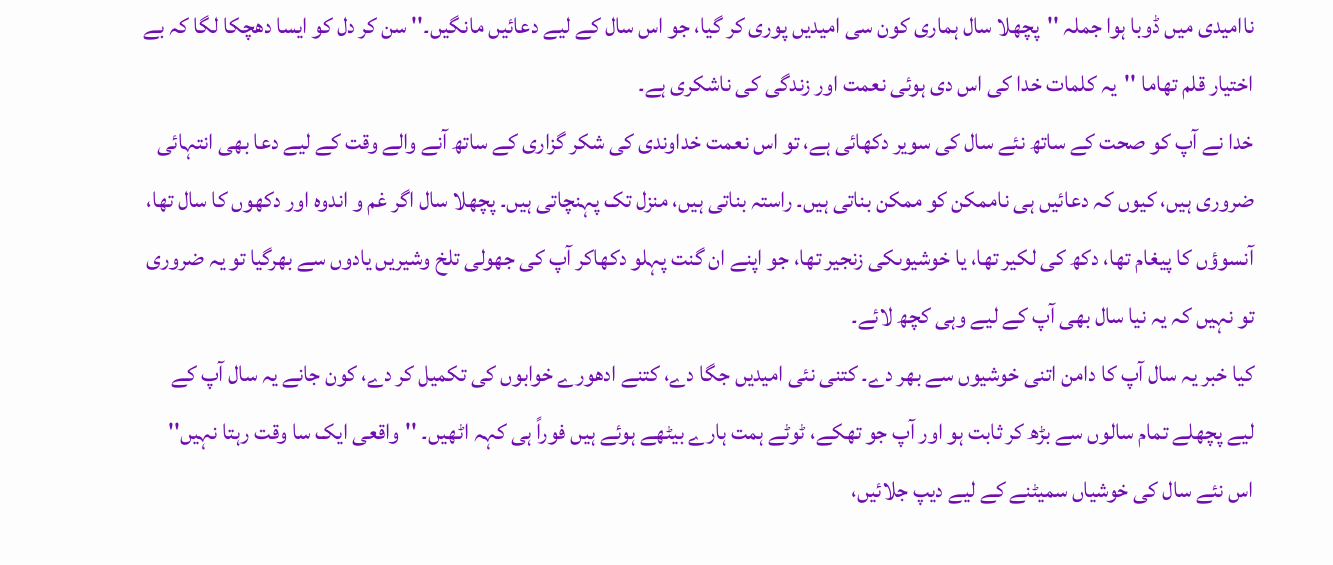ناامیدی میں ڈوبا ہوا جملہ ''پچھلا سال ہماری کون سی امیدیں پوری کر گیا، جو اس سال کے لیے دعائیں مانگیں۔'' سن کر دل کو ایسا دھچکا لگا کہ بے اختیار قلم تھاما ''یہ کلمات خدا کی اس دی ہوئی نعمت اور زندگی کی ناشکری ہے۔
خدا نے آپ کو صحت کے ساتھ نئے سال کی سویر دکھائی ہے، تو اس نعمت خداوندی کی شکر گزاری کے ساتھ آنے والے وقت کے لیے دعا بھی انتہائی ضروری ہیں، کیوں کہ دعائیں ہی ناممکن کو ممکن بناتی ہیں۔ راستہ بناتی ہیں، منزل تک پہنچاتی ہیں۔ پچھلا سال اگر غم و اندوہ اور دکھوں کا سال تھا، آنسوؤں کا پیغام تھا، دکھ کی لکیر تھا، یا خوشیوںکی زنجیر تھا، جو اپنے ان گنت پہلو دکھاکر آپ کی جھولی تلخ وشیریں یادوں سے بھرگیا تو یہ ضروری تو نہیں کہ یہ نیا سال بھی آپ کے لیے وہی کچھ لائے۔
کیا خبر یہ سال آپ کا دامن اتنی خوشیوں سے بھر دے۔ کتنی نئی امیدیں جگا دے، کتنے ادھورے خوابوں کی تکمیل کر دے، کون جانے یہ سال آپ کے لیے پچھلے تمام سالوں سے بڑھ کر ثابت ہو اور آپ جو تھکے، ٹوٹے ہمت ہارے بیٹھے ہوئے ہیں فوراً ہی کہہ اٹھیں۔ ''واقعی ایک سا وقت رہتا نہیں'' اس نئے سال کی خوشیاں سمیٹنے کے لیے دیپ جلائیں،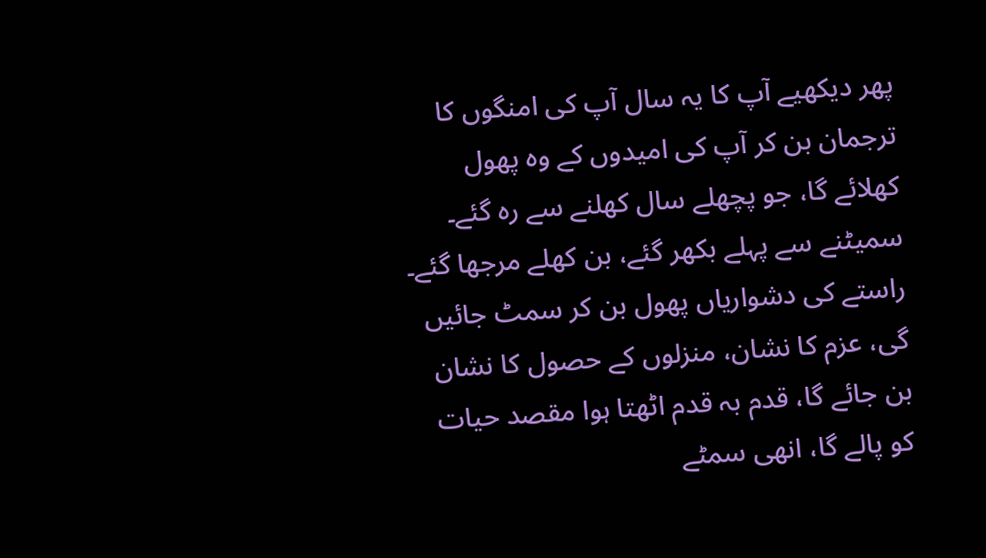پھر دیکھیے آپ کا یہ سال آپ کی امنگوں کا ترجمان بن کر آپ کی امیدوں کے وہ پھول کھلائے گا، جو پچھلے سال کھلنے سے رہ گئے۔ سمیٹنے سے پہلے بکھر گئے، بن کھلے مرجھا گئے۔
راستے کی دشواریاں پھول بن کر سمٹ جائیں گی، عزم کا نشان، منزلوں کے حصول کا نشان بن جائے گا، قدم بہ قدم اٹھتا ہوا مقصد حیات کو پالے گا، انھی سمٹے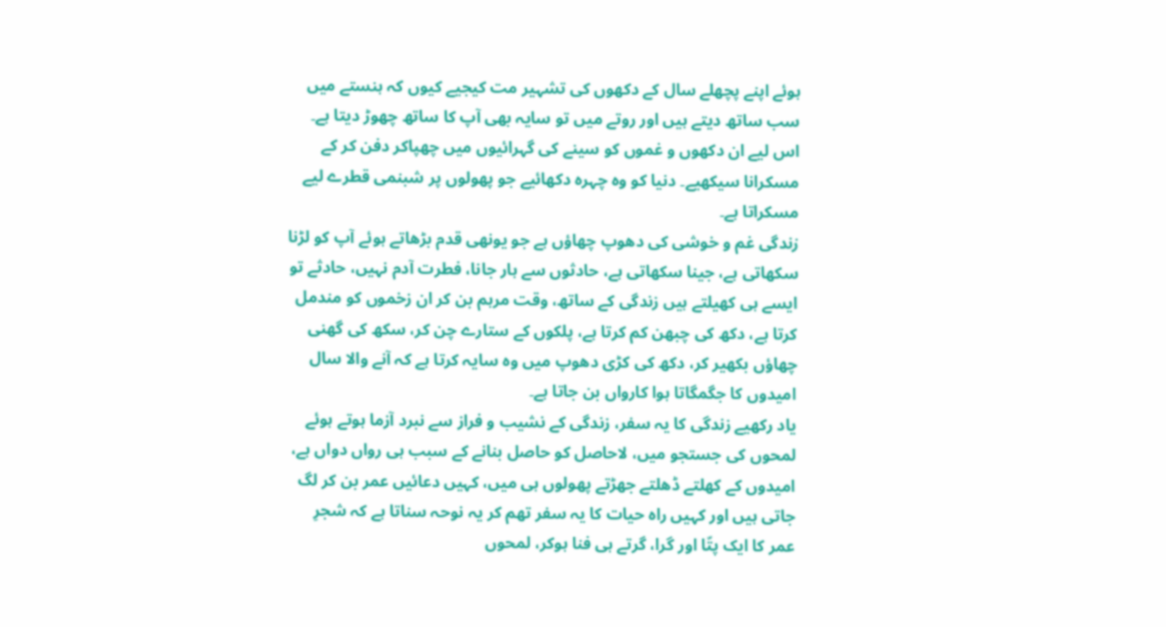ہوئے اپنے پچھلے سال کے دکھوں کی تشہیر مت کیجیے کیوں کہ ہنستے میں سب ساتھ دیتے ہیں اور روتے میں تو سایہ بھی آپ کا ساتھ چھوڑ دیتا ہے۔
اس لیے ان دکھوں و غموں کو سینے کی گہرائیوں میں چھپاکر دفن کر کے مسکرانا سیکھیے۔ دنیا کو وہ چہرہ دکھائیے جو پھولوں پر شبنمی قطرے لیے مسکراتا ہے۔
زندگی غم و خوشی کی دھوپ چھاؤں ہے جو یونھی قدم بڑھاتے ہوئے آپ کو لڑنا سکھاتی ہے، جینا سکھاتی ہے، حادثوں سے ہار جانا، فطرت آدم نہیں، حادثے تو ایسے ہی کھیلتے ہیں زندگی کے ساتھ، وقت مرہم بن کر ان زخموں کو مندمل کرتا ہے، دکھ کی چبھن کم کرتا ہے، پلکوں کے ستارے چن کر، سکھ کی گھنی چھاؤں بکھیر کر، دکھ کی کڑی دھوپ میں وہ سایہ کرتا ہے کہ آنے والا سال امیدوں کا جگمگاتا ہوا کارواں بن جاتا ہے۔
یاد رکھیے زندگی کا یہ سفر، زندگی کے نشیب و فراز سے نبرد آزما ہوتے ہوئے لمحوں کی جستجو میں، لاحاصل کو حاصل بنانے کے سبب ہی رواں دواں ہے، امیدوں کے کھلتے ڈھلتے جھڑتے پھولوں ہی میں، کہیں دعائیں عمر بن کر لگ جاتی ہیں اور کہیں راہ حیات کا یہ سفر تھم کر یہ نوحہ سناتا ہے کہ شجرِ عمر کا ایک پتّا اور گرا، گرتے ہی فنا ہوکر، لمحوں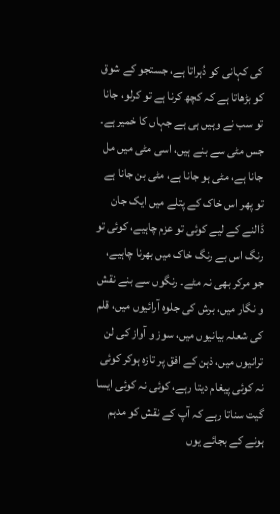کی کہانی کو دُہراتا ہے، جستجو کے شوق کو بڑھاتا ہے کہ کچھ کرنا ہے تو کرلو، جانا تو سب نے وہیں ہی ہے جہاں کا خمیر ہے۔
جس مٹی سے بنے ہیں، اسی مٹی میں مل جانا ہے، مٹی ہو جانا ہے، مٹی بن جانا ہے تو پھر اس خاک کے پتلے میں ایک جان ڈالنے کے لیے کوئی تو عزم چاہیے، کوئی تو رنگ اس بے رنگ خاک میں بھرنا چاہیے، جو مرکر بھی نہ مٹے۔ رنگوں سے بنے نقش و نگار میں، برش کی جلوہ آرائیوں میں، قلم کی شعلہ بیانیوں میں، سوز و آواز کی لن ترانیوں میں، ذہن کے افق پر تازہ ہوکر کوئی نہ کوئی پیغام دیتا رہے، کوئی نہ کوئی ایسا گیت سناتا رہے کہ آپ کے نقش کو مدہم ہونے کے بجائے یوں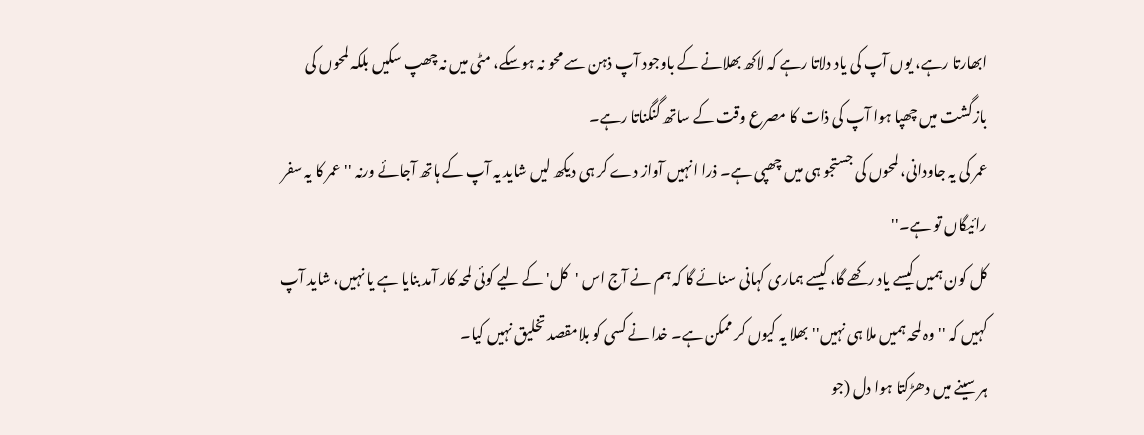ابھارتا رہے، یوں آپ کی یاد دلاتا رہے کہ لاکھ بھلانے کے باوجود آپ ذہن سے محو نہ ہوسکے، مٹی میں نہ چھپ سکیں بلکہ لمحوں کی بازگشت میں چھپا ہوا آپ کی ذات کا مصرع وقت کے ساتھ گنگناتا رہے۔
عمر کی یہ جاودانی، لمحوں کی جستجو ہی میں چھپی ہے۔ ذرا انہیں آواز دے کر ہی دیکھ لیں شاید یہ آپ کے ہاتھ آجائے ورنہ ''عمر کا یہ سفر رائیگاں تو ہے۔''
کل کون ہمیں کیسے یاد رکھے گا، کیسے ہماری کہانی سنائے گا کہ ہم نے آج اس 'کل' کے لیے کوئی لمحہ کار آمد بنایا ہے یا نہیں، شاید آپ کہیں کہ ''وہ لمحہ ہمیں ملا ہی نہیں'' بھلا یہ کیوں کر ممکن ہے۔ خدا نے کسی کو بلامقصد تخلیق نہیں کیا۔
ہر سینے میں دھڑکتا ہوا دل (جو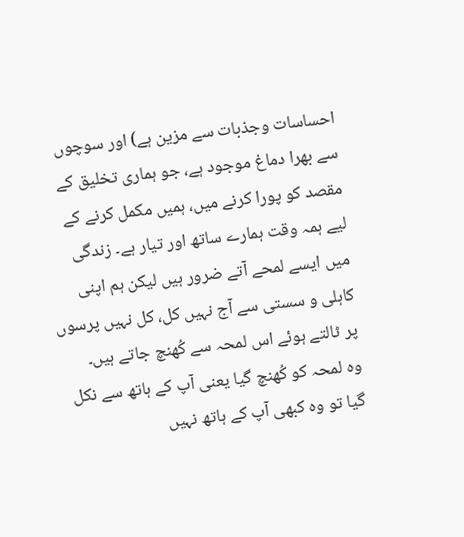احساسات وجذبات سے مزین ہے) اور سوچوں سے بھرا دماغ موجود ہے، جو ہماری تخلیق کے مقصد کو پورا کرنے میں، ہمیں مکمل کرنے کے لیے ہمہ وقت ہمارے ساتھ اور تیار ہے۔ زندگی میں ایسے لمحے آتے ضرور ہیں لیکن ہم اپنی کاہلی و سستی سے آج نہیں کل، کل نہیں پرسوں پر ٹالتے ہوئے اس لمحہ سے کُھنچ جاتے ہیں۔
وہ لمحہ کو کُھنچ گیا یعنی آپ کے ہاتھ سے نکل گیا تو وہ کبھی آپ کے ہاتھ نہیں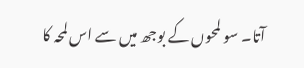آتا۔ سو لمحوں کے بوجھ میں سے اس لمحہ کا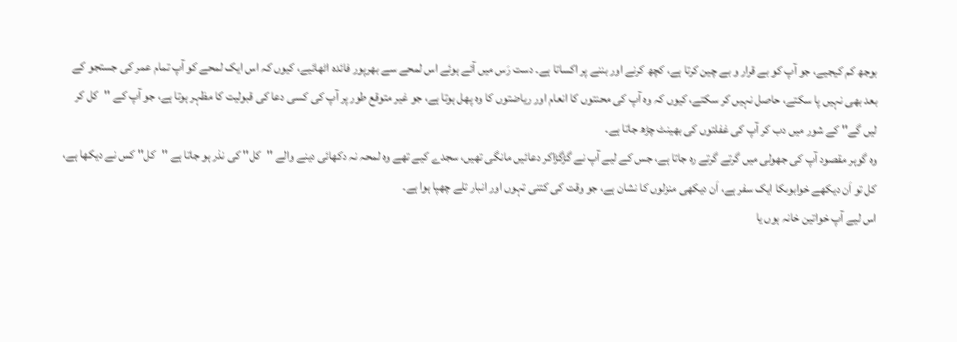بوجھ کم کیجیے، جو آپ کو بے قرار و بے چین کرتا ہے، کچھ کرنے اور بننے پر اکساتا ہے۔ دست رَس میں آئے ہوئے اس لمحے سے بھرپور فائدہ اٹھائیے، کیوں کہ اس ایک لمحے کو آپ تمام عمر کی جستجو کے بعد بھی نہیں پا سکتے، حاصل نہیں کر سکتے، کیوں کہ وہ آپ کی محنتوں کا انعام اور ریاضتوں کا وہ پھل ہوتا ہے، جو غیر متوقع طور پر آپ کی کسی دعا کی قبولیت کا مظہر ہوتا ہے، جو آپ کے ''کل کر لیں گے'' کے شور میں دب کر آپ کی غفلتوں کی بھینٹ چڑھ جاتا ہے۔
وہ گوہر مقصود آپ کی جھولی میں گرتے گرتے رہ جاتا ہے، جس کے لیے آپ نے گڑگڑاکر دعائیں مانگی تھیں، سجدے کیے تھے وہ لمحہ نہ دکھائی دینے والے ''کل'' کی نذر ہو جاتا ہے ''کل'' کس نے دیکھا ہے، کل تو اَن دیکھے خوابوںکا ایک سفر ہے، اَن دیکھی منزلوں کا نشان ہے، جو وقت کی کتنی تہوں اور انبار تلے چھپا ہوا ہے۔
اس لیے آپ خواتین خانہ ہوں یا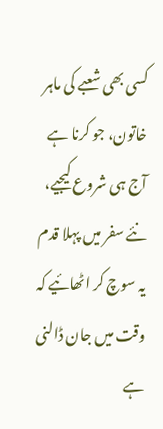کسی بھی شعبے کی ماہر خاتون، جو کرنا ہے آج ہی شروع کیجیے، نئے سفر میں پہلا قدم یہ سوچ کر اٹھائیے کہ وقت میں جان ڈالنی ہے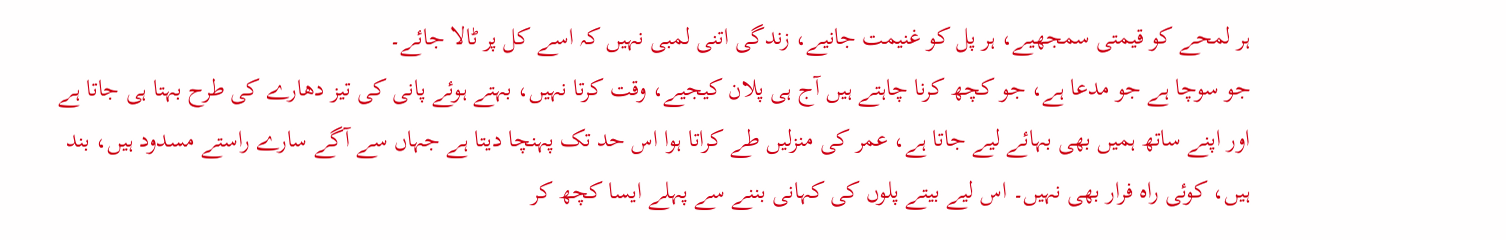ہر لمحے کو قیمتی سمجھیے، ہر پل کو غنیمت جانیے، زندگی اتنی لمبی نہیں کہ اسے کل پر ٹالا جائے۔
جو سوچا ہے جو مدعا ہے، جو کچھ کرنا چاہتے ہیں آج ہی پلان کیجیے، وقت کرتا نہیں، بہتے ہوئے پانی کی تیز دھارے کی طرح بہتا ہی جاتا ہے اور اپنے ساتھ ہمیں بھی بہائے لیے جاتا ہے، عمر کی منزلیں طے کراتا ہوا اس حد تک پہنچا دیتا ہے جہاں سے آگے سارے راستے مسدود ہیں، بند ہیں، کوئی راہ فرار بھی نہیں۔ اس لیے بیتے پلوں کی کہانی بننے سے پہلے ایسا کچھ کر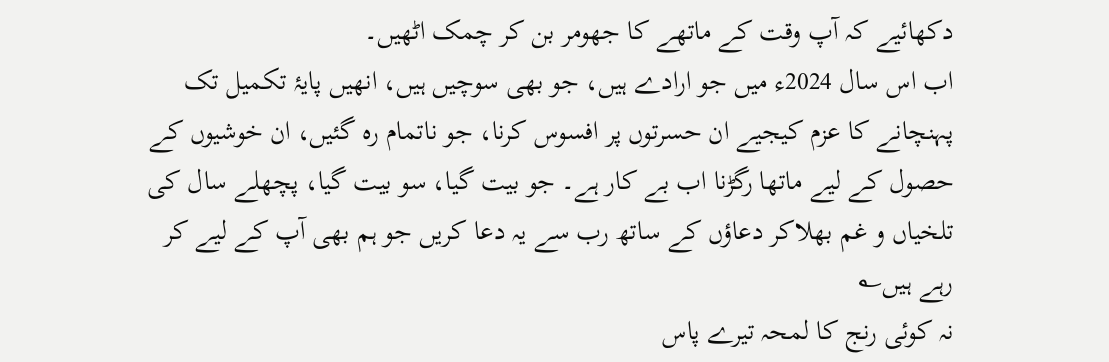دکھائیے کہ آپ وقت کے ماتھے کا جھومر بن کر چمک اٹھیں۔
اب اس سال 2024ء میں جو ارادے ہیں، جو بھی سوچیں ہیں، انھیں پایۂ تکمیل تک پہنچانے کا عزم کیجیے ان حسرتوں پر افسوس کرنا، جو ناتمام رہ گئیں، ان خوشیوں کے حصول کے لیے ماتھا رگڑنا اب بے کار ہے۔ جو بیت گیا، سو بیت گیا، پچھلے سال کی تلخیاں و غم بھلاکر دعاؤں کے ساتھ رب سے یہ دعا کریں جو ہم بھی آپ کے لیے کر رہے ہیں؎
نہ کوئی رنج کا لمحہ تیرے پاس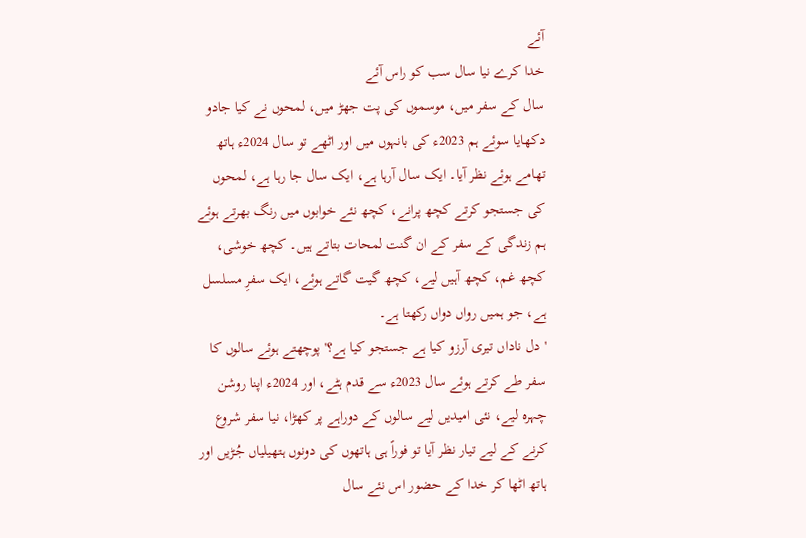آئے
خدا کرے نیا سال سب کو راس آئے
سال کے سفر میں، موسموں کی پت جھڑ میں، لمحوں نے کیا جادو دکھایا سوئے ہم 2023ء کی بانہوں میں اور اٹھے تو سال 2024ء ہاتھ تھامے ہوئے نظر آیا۔ ایک سال آرہا ہے، ایک سال جا رہا ہے، لمحوں کی جستجو کرتے کچھ پرانے، کچھ نئے خوابوں میں رنگ بھرتے ہوئے ہم زندگی کے سفر کے ان گنت لمحات بتاتے ہیں۔ کچھ خوشی، کچھ غم، کچھ آہیں لیے، کچھ گیت گاتے ہوئے، ایک سفرِ مسلسل ہے، جو ہمیں رواں دواں رکھتا ہے۔
'دل ناداں تیری آرزو کیا ہے جستجو کیا ہے؟' پوچھتے ہوئے سالوں کا سفر طے کرتے ہوئے سال 2023ء سے قدم ہٹے، اور 2024ء اپنا روشن چہرہ لیے، نئی امیدیں لیے سالوں کے دوراہے پر کھڑا، نیا سفر شروع کرنے کے لیے تیار نظر آیا تو فوراً ہی ہاتھوں کی دونوں ہتھیلیاں جُڑیں اور ہاتھ اٹھا کر خدا کے حضور اس نئے سال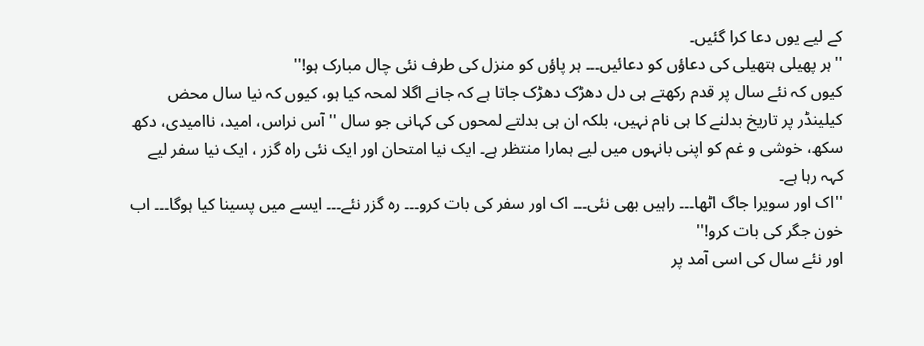کے لیے یوں دعا کرا گئیں۔
''ہر پھیلی ہتھیلی کی دعاؤں کو دعائیں۔۔۔ ہر پاؤں کو منزل کی طرف نئی چال مبارک ہو!''
کیوں کہ نئے سال پر قدم رکھتے ہی دل دھڑک دھڑک جاتا ہے کہ جانے اگلا لمحہ کیا ہو، کیوں کہ نیا سال محض کیلینڈر پر تاریخ بدلنے کا ہی نام نہیں، بلکہ ان ہی بدلتے لمحوں کی کہانی جو سال '' آس نراس، امید، ناامیدی، دکھ سکھ، خوشی و غم کو اپنی بانہوں میں لیے ہمارا منتظر ہے۔ ایک نیا امتحان اور ایک نئی راہ گزر ، ایک نیا سفر لیے کہہ رہا ہے۔
''اک اور سویرا جاگ اٹھا۔۔۔ راہیں بھی نئی۔۔۔ اک اور سفر کی بات کرو۔۔۔ رہ گزر نئے۔۔۔ ایسے میں پسینا کیا ہوگا۔۔۔ اب خون جگر کی بات کرو!''
اور نئے سال کی اسی آمد پر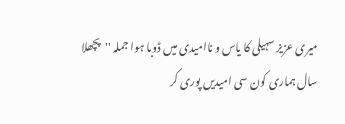میری عزیز سہیلی کا یاس و ناامیدی میں ڈوبا ہوا جملہ ''پچھلا سال ہماری کون سی امیدیں پوری کر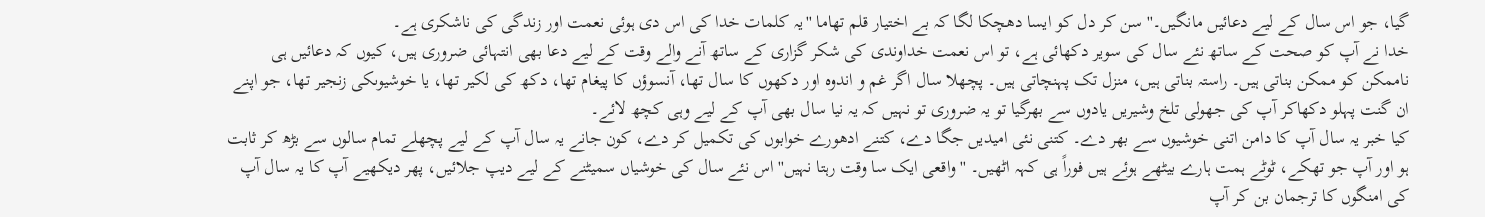گیا، جو اس سال کے لیے دعائیں مانگیں۔'' سن کر دل کو ایسا دھچکا لگا کہ بے اختیار قلم تھاما ''یہ کلمات خدا کی اس دی ہوئی نعمت اور زندگی کی ناشکری ہے۔
خدا نے آپ کو صحت کے ساتھ نئے سال کی سویر دکھائی ہے، تو اس نعمت خداوندی کی شکر گزاری کے ساتھ آنے والے وقت کے لیے دعا بھی انتہائی ضروری ہیں، کیوں کہ دعائیں ہی ناممکن کو ممکن بناتی ہیں۔ راستہ بناتی ہیں، منزل تک پہنچاتی ہیں۔ پچھلا سال اگر غم و اندوہ اور دکھوں کا سال تھا، آنسوؤں کا پیغام تھا، دکھ کی لکیر تھا، یا خوشیوںکی زنجیر تھا، جو اپنے ان گنت پہلو دکھاکر آپ کی جھولی تلخ وشیریں یادوں سے بھرگیا تو یہ ضروری تو نہیں کہ یہ نیا سال بھی آپ کے لیے وہی کچھ لائے۔
کیا خبر یہ سال آپ کا دامن اتنی خوشیوں سے بھر دے۔ کتنی نئی امیدیں جگا دے، کتنے ادھورے خوابوں کی تکمیل کر دے، کون جانے یہ سال آپ کے لیے پچھلے تمام سالوں سے بڑھ کر ثابت ہو اور آپ جو تھکے، ٹوٹے ہمت ہارے بیٹھے ہوئے ہیں فوراً ہی کہہ اٹھیں۔ ''واقعی ایک سا وقت رہتا نہیں'' اس نئے سال کی خوشیاں سمیٹنے کے لیے دیپ جلائیں، پھر دیکھیے آپ کا یہ سال آپ کی امنگوں کا ترجمان بن کر آپ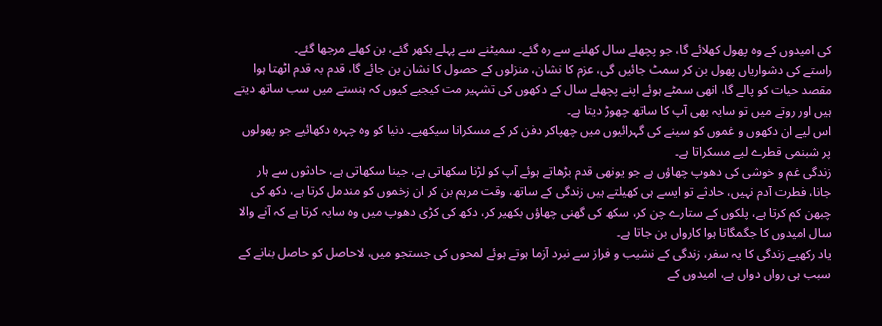کی امیدوں کے وہ پھول کھلائے گا، جو پچھلے سال کھلنے سے رہ گئے۔ سمیٹنے سے پہلے بکھر گئے، بن کھلے مرجھا گئے۔
راستے کی دشواریاں پھول بن کر سمٹ جائیں گی، عزم کا نشان، منزلوں کے حصول کا نشان بن جائے گا، قدم بہ قدم اٹھتا ہوا مقصد حیات کو پالے گا، انھی سمٹے ہوئے اپنے پچھلے سال کے دکھوں کی تشہیر مت کیجیے کیوں کہ ہنستے میں سب ساتھ دیتے ہیں اور روتے میں تو سایہ بھی آپ کا ساتھ چھوڑ دیتا ہے۔
اس لیے ان دکھوں و غموں کو سینے کی گہرائیوں میں چھپاکر دفن کر کے مسکرانا سیکھیے۔ دنیا کو وہ چہرہ دکھائیے جو پھولوں پر شبنمی قطرے لیے مسکراتا ہے۔
زندگی غم و خوشی کی دھوپ چھاؤں ہے جو یونھی قدم بڑھاتے ہوئے آپ کو لڑنا سکھاتی ہے، جینا سکھاتی ہے، حادثوں سے ہار جانا، فطرت آدم نہیں، حادثے تو ایسے ہی کھیلتے ہیں زندگی کے ساتھ، وقت مرہم بن کر ان زخموں کو مندمل کرتا ہے، دکھ کی چبھن کم کرتا ہے، پلکوں کے ستارے چن کر، سکھ کی گھنی چھاؤں بکھیر کر، دکھ کی کڑی دھوپ میں وہ سایہ کرتا ہے کہ آنے والا سال امیدوں کا جگمگاتا ہوا کارواں بن جاتا ہے۔
یاد رکھیے زندگی کا یہ سفر، زندگی کے نشیب و فراز سے نبرد آزما ہوتے ہوئے لمحوں کی جستجو میں، لاحاصل کو حاصل بنانے کے سبب ہی رواں دواں ہے، امیدوں کے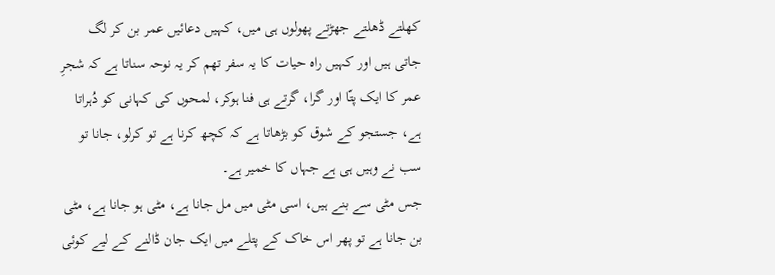کھلتے ڈھلتے جھڑتے پھولوں ہی میں، کہیں دعائیں عمر بن کر لگ جاتی ہیں اور کہیں راہ حیات کا یہ سفر تھم کر یہ نوحہ سناتا ہے کہ شجرِ عمر کا ایک پتّا اور گرا، گرتے ہی فنا ہوکر، لمحوں کی کہانی کو دُہراتا ہے، جستجو کے شوق کو بڑھاتا ہے کہ کچھ کرنا ہے تو کرلو، جانا تو سب نے وہیں ہی ہے جہاں کا خمیر ہے۔
جس مٹی سے بنے ہیں، اسی مٹی میں مل جانا ہے، مٹی ہو جانا ہے، مٹی بن جانا ہے تو پھر اس خاک کے پتلے میں ایک جان ڈالنے کے لیے کوئی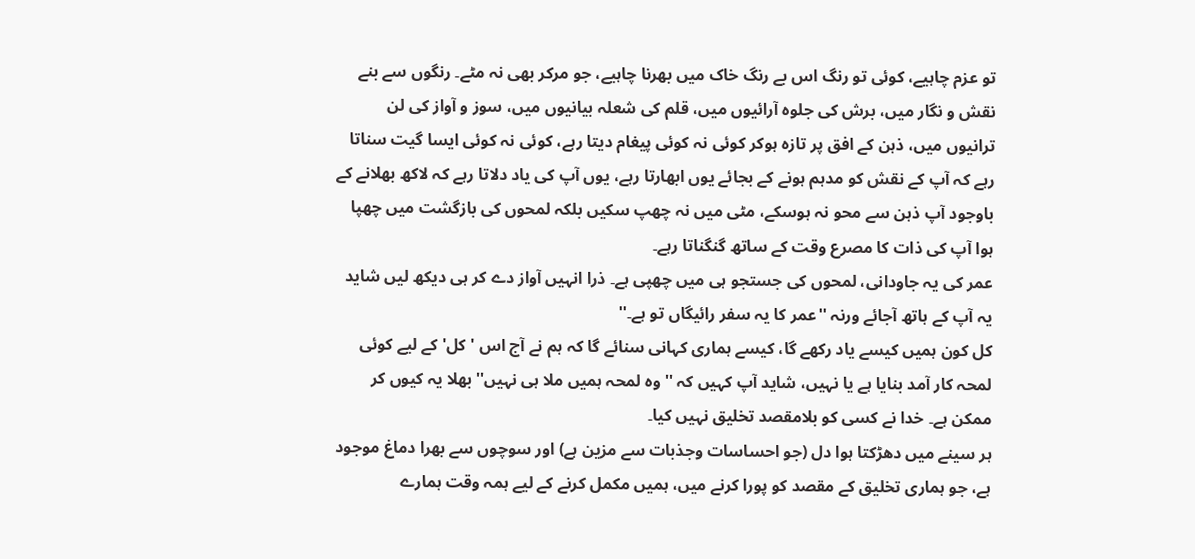تو عزم چاہیے، کوئی تو رنگ اس بے رنگ خاک میں بھرنا چاہیے، جو مرکر بھی نہ مٹے۔ رنگوں سے بنے نقش و نگار میں، برش کی جلوہ آرائیوں میں، قلم کی شعلہ بیانیوں میں، سوز و آواز کی لن ترانیوں میں، ذہن کے افق پر تازہ ہوکر کوئی نہ کوئی پیغام دیتا رہے، کوئی نہ کوئی ایسا گیت سناتا رہے کہ آپ کے نقش کو مدہم ہونے کے بجائے یوں ابھارتا رہے، یوں آپ کی یاد دلاتا رہے کہ لاکھ بھلانے کے باوجود آپ ذہن سے محو نہ ہوسکے، مٹی میں نہ چھپ سکیں بلکہ لمحوں کی بازگشت میں چھپا ہوا آپ کی ذات کا مصرع وقت کے ساتھ گنگناتا رہے۔
عمر کی یہ جاودانی، لمحوں کی جستجو ہی میں چھپی ہے۔ ذرا انہیں آواز دے کر ہی دیکھ لیں شاید یہ آپ کے ہاتھ آجائے ورنہ ''عمر کا یہ سفر رائیگاں تو ہے۔''
کل کون ہمیں کیسے یاد رکھے گا، کیسے ہماری کہانی سنائے گا کہ ہم نے آج اس 'کل' کے لیے کوئی لمحہ کار آمد بنایا ہے یا نہیں، شاید آپ کہیں کہ ''وہ لمحہ ہمیں ملا ہی نہیں'' بھلا یہ کیوں کر ممکن ہے۔ خدا نے کسی کو بلامقصد تخلیق نہیں کیا۔
ہر سینے میں دھڑکتا ہوا دل (جو احساسات وجذبات سے مزین ہے) اور سوچوں سے بھرا دماغ موجود ہے، جو ہماری تخلیق کے مقصد کو پورا کرنے میں، ہمیں مکمل کرنے کے لیے ہمہ وقت ہمارے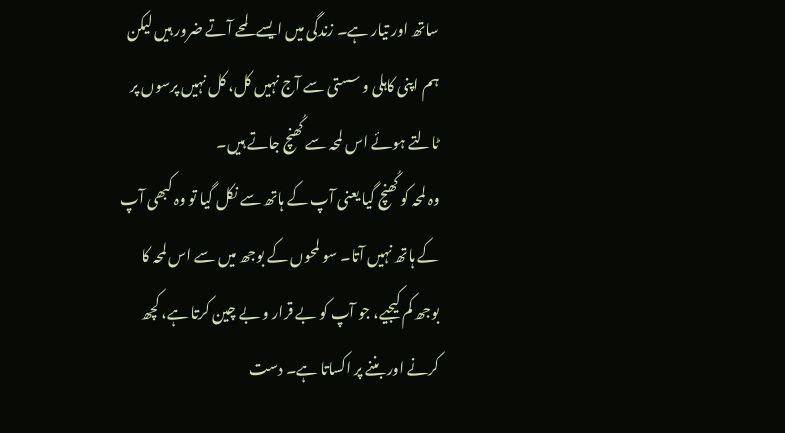ساتھ اور تیار ہے۔ زندگی میں ایسے لمحے آتے ضرور ہیں لیکن ہم اپنی کاہلی و سستی سے آج نہیں کل، کل نہیں پرسوں پر ٹالتے ہوئے اس لمحہ سے کُھنچ جاتے ہیں۔
وہ لمحہ کو کُھنچ گیا یعنی آپ کے ہاتھ سے نکل گیا تو وہ کبھی آپ کے ہاتھ نہیں آتا۔ سو لمحوں کے بوجھ میں سے اس لمحہ کا بوجھ کم کیجیے، جو آپ کو بے قرار و بے چین کرتا ہے، کچھ کرنے اور بننے پر اکساتا ہے۔ دست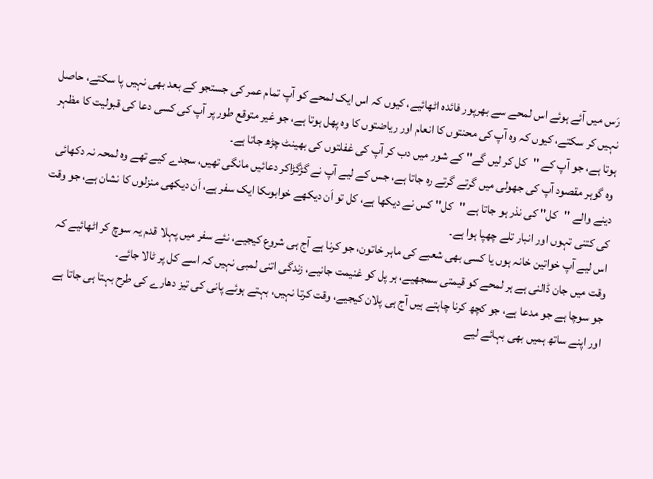رَس میں آئے ہوئے اس لمحے سے بھرپور فائدہ اٹھائیے، کیوں کہ اس ایک لمحے کو آپ تمام عمر کی جستجو کے بعد بھی نہیں پا سکتے، حاصل نہیں کر سکتے، کیوں کہ وہ آپ کی محنتوں کا انعام اور ریاضتوں کا وہ پھل ہوتا ہے، جو غیر متوقع طور پر آپ کی کسی دعا کی قبولیت کا مظہر ہوتا ہے، جو آپ کے ''کل کر لیں گے'' کے شور میں دب کر آپ کی غفلتوں کی بھینٹ چڑھ جاتا ہے۔
وہ گوہر مقصود آپ کی جھولی میں گرتے گرتے رہ جاتا ہے، جس کے لیے آپ نے گڑگڑاکر دعائیں مانگی تھیں، سجدے کیے تھے وہ لمحہ نہ دکھائی دینے والے ''کل'' کی نذر ہو جاتا ہے ''کل'' کس نے دیکھا ہے، کل تو اَن دیکھے خوابوںکا ایک سفر ہے، اَن دیکھی منزلوں کا نشان ہے، جو وقت کی کتنی تہوں اور انبار تلے چھپا ہوا ہے۔
اس لیے آپ خواتین خانہ ہوں یا کسی بھی شعبے کی ماہر خاتون، جو کرنا ہے آج ہی شروع کیجیے، نئے سفر میں پہلا قدم یہ سوچ کر اٹھائیے کہ وقت میں جان ڈالنی ہے ہر لمحے کو قیمتی سمجھیے، ہر پل کو غنیمت جانیے، زندگی اتنی لمبی نہیں کہ اسے کل پر ٹالا جائے۔
جو سوچا ہے جو مدعا ہے، جو کچھ کرنا چاہتے ہیں آج ہی پلان کیجیے، وقت کرتا نہیں، بہتے ہوئے پانی کی تیز دھارے کی طرح بہتا ہی جاتا ہے اور اپنے ساتھ ہمیں بھی بہائے لیے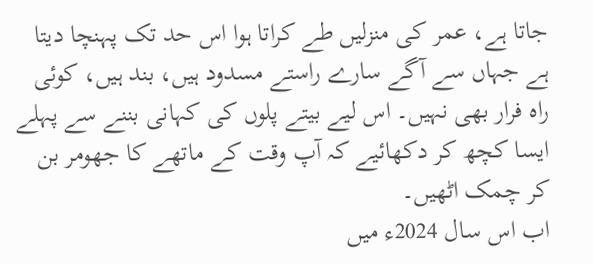جاتا ہے، عمر کی منزلیں طے کراتا ہوا اس حد تک پہنچا دیتا ہے جہاں سے آگے سارے راستے مسدود ہیں، بند ہیں، کوئی راہ فرار بھی نہیں۔ اس لیے بیتے پلوں کی کہانی بننے سے پہلے ایسا کچھ کر دکھائیے کہ آپ وقت کے ماتھے کا جھومر بن کر چمک اٹھیں۔
اب اس سال 2024ء میں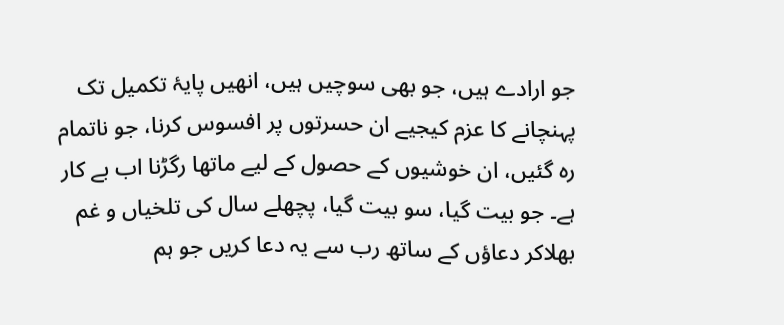جو ارادے ہیں، جو بھی سوچیں ہیں، انھیں پایۂ تکمیل تک پہنچانے کا عزم کیجیے ان حسرتوں پر افسوس کرنا، جو ناتمام رہ گئیں، ان خوشیوں کے حصول کے لیے ماتھا رگڑنا اب بے کار ہے۔ جو بیت گیا، سو بیت گیا، پچھلے سال کی تلخیاں و غم بھلاکر دعاؤں کے ساتھ رب سے یہ دعا کریں جو ہم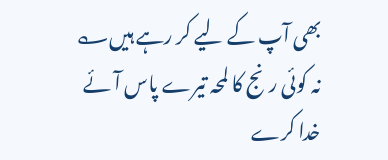بھی آپ کے لیے کر رہے ہیں؎
نہ کوئی رنج کا لمحہ تیرے پاس آئے
خدا کرے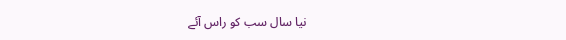نیا سال سب کو راس آئے